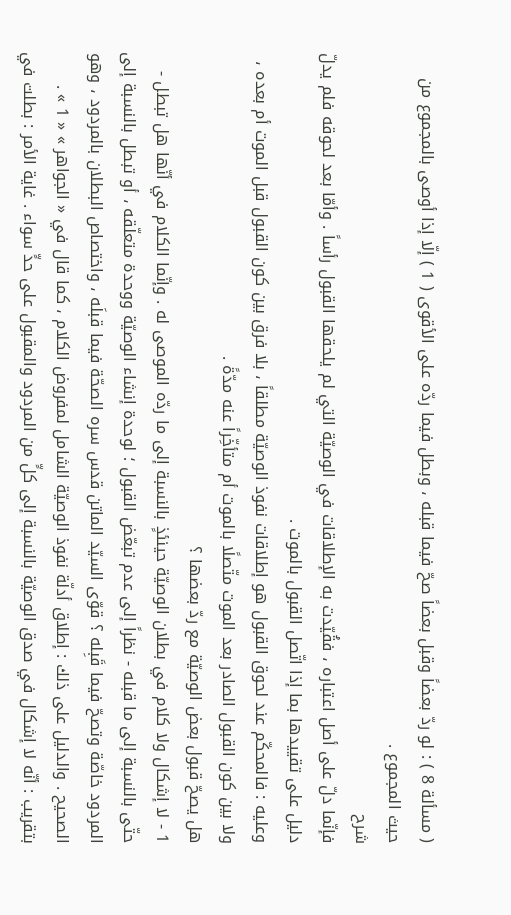( مسألة 8 ) : لو ردّ بعضاً وقبل بعضاً صحّ فيما قبله ، وبطل فيما ردّه على الأقوى ( 1 ) إلّا إذا أوصى بالمجموع من حيث المجموع .
شرح
فإنّما دلّ على أصل اعتباره ، فقُيّدت به الإطلاقات في الوصيّة التي لم يلحقها القبول رأساً . وأمّا بعد لحوقه فلم يدلّ دليل على تقييدها بما إذا اتّصل القبول بالموت .
وعليه : فالمحكّم عند لحوق القبول هو إطلاقات نفوذ الوصيّة مطلقاً ، بلا فرق بين كون القبول قبل الموت أم بعده ، ولا بين كون القبول الصادر بعد الموت متّصلًا بالموت أم متأخِّراً عنه مدّةً .
هل يصحّ قبول بعض الوصيّة مع ردّ بعضها ؟
1 - لا إشكال ولا كلام في بطلان الوصيّة حينئذٍ بالنسبة إلى ما ردّه الموصى له . وإنّما الكلام في أنّها هل تبطل - حتّى بالنسبة إلى ما قبله - نظراً إلى عدم تبعّض القبول ؛ لوحدة إنشاء الوصيّة ووحدة متعلّقه ، أو تبطل بالنسبة إلى المردود خاصّة وتصحّ فيما قَبِله ؟ قوّى السيّد الماتن قدس سره الصحّة فيما قبلَه ، واختصاص البطلان بالمردود ، وهو الصحيح . والدليل على ذلك : إطلاق أدلّة نفوذ الوصيّة الشامل لمفروض الكلام ، كما قال في « الجواهر » « 1 » . بتقريب : أنّه لا إشكال في صدق الوصيّة بالنسبة إلى كلٍّ من المردود والمقبول على حدٍّ سواء . غاية الأمر : بطلت في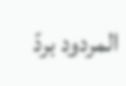المردود بردّ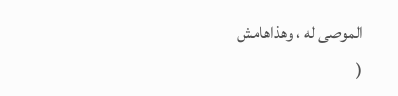الموصى له ، وهذاهامش
(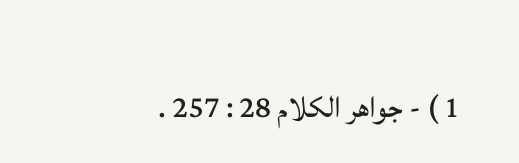1 ) - جواهر الكلام 28 : 257 .